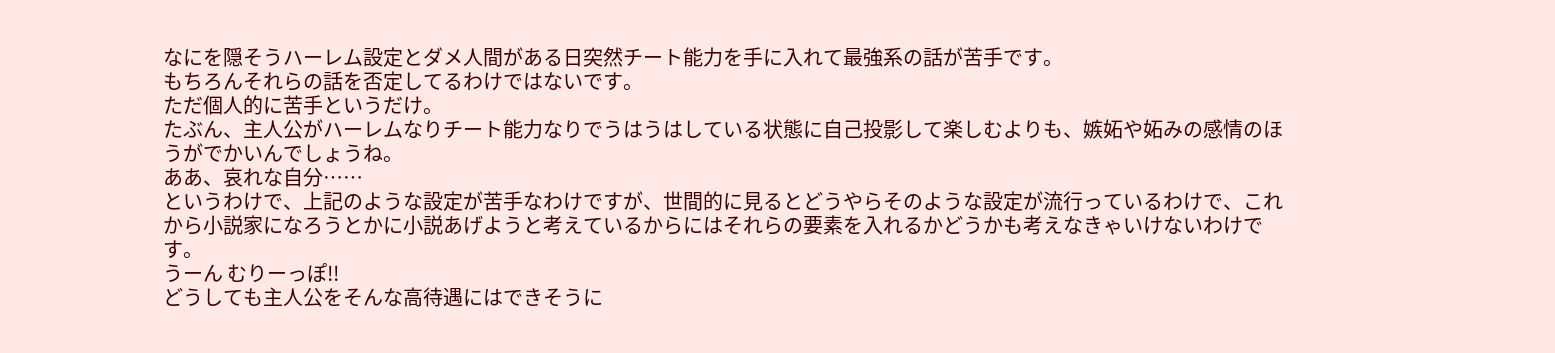なにを隠そうハーレム設定とダメ人間がある日突然チート能力を手に入れて最強系の話が苦手です。
もちろんそれらの話を否定してるわけではないです。
ただ個人的に苦手というだけ。
たぶん、主人公がハーレムなりチート能力なりでうはうはしている状態に自己投影して楽しむよりも、嫉妬や妬みの感情のほうがでかいんでしょうね。
ああ、哀れな自分……
というわけで、上記のような設定が苦手なわけですが、世間的に見るとどうやらそのような設定が流行っているわけで、これから小説家になろうとかに小説あげようと考えているからにはそれらの要素を入れるかどうかも考えなきゃいけないわけです。
うーん むりーっぽ!!
どうしても主人公をそんな高待遇にはできそうに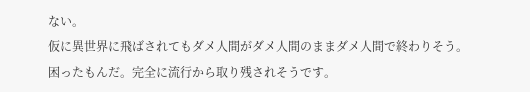ない。
仮に異世界に飛ばされてもダメ人間がダメ人間のままダメ人間で終わりそう。
困ったもんだ。完全に流行から取り残されそうです。